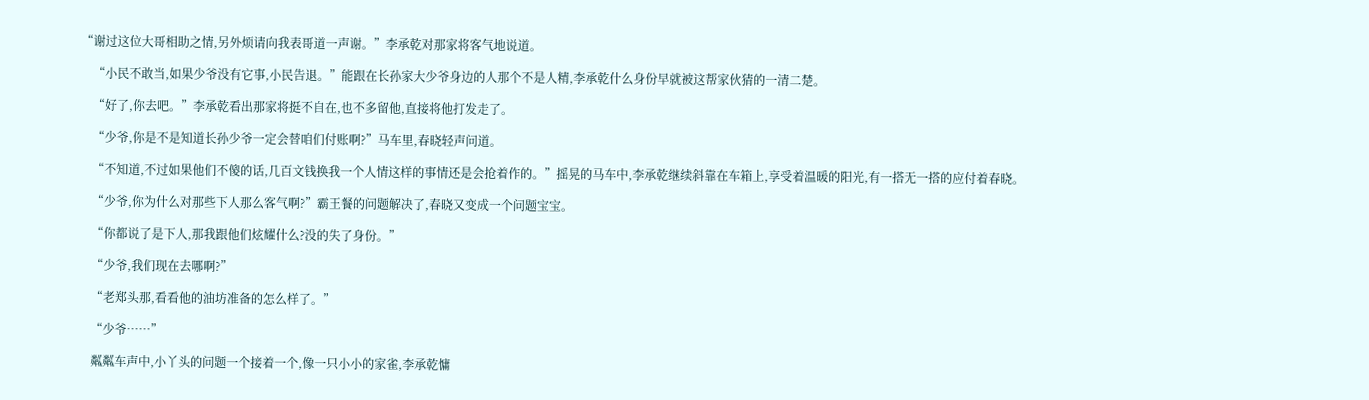“谢过这位大哥相助之情,另外烦请向我表哥道一声谢。”李承乾对那家将客气地说道。

    “小民不敢当,如果少爷没有它事,小民告退。”能跟在长孙家大少爷身边的人那个不是人精,李承乾什么身份早就被这帮家伙猜的一清二楚。

    “好了,你去吧。”李承乾看出那家将挺不自在,也不多留他,直接将他打发走了。

    “少爷,你是不是知道长孙少爷一定会替咱们付账啊?”马车里,春晓轻声问道。

    “不知道,不过如果他们不傻的话,几百文钱换我一个人情这样的事情还是会抢着作的。”摇晃的马车中,李承乾继续斜靠在车箱上,享受着温暖的阳光,有一搭无一搭的应付着春晓。

    “少爷,你为什么对那些下人那么客气啊?”霸王餐的问题解决了,春晓又变成一个问题宝宝。

    “你都说了是下人,那我跟他们炫耀什么?没的失了身份。”

    “少爷,我们现在去哪啊?”

    “老郑头那,看看他的油坊准备的怎么样了。”

    “少爷……”

    粼粼车声中,小丫头的问题一个接着一个,像一只小小的家雀,李承乾慵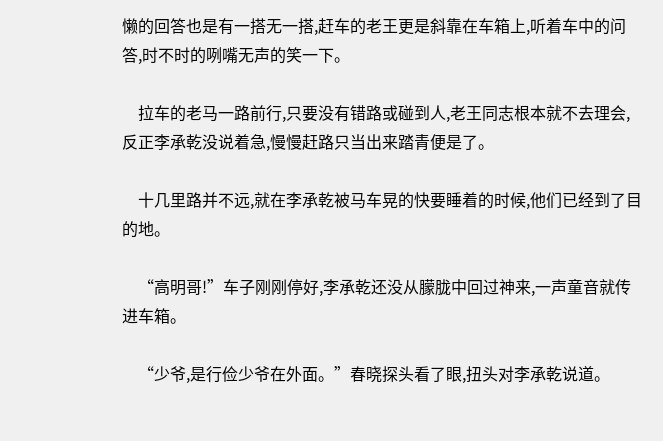懒的回答也是有一搭无一搭,赶车的老王更是斜靠在车箱上,听着车中的问答,时不时的咧嘴无声的笑一下。

    拉车的老马一路前行,只要没有错路或碰到人,老王同志根本就不去理会,反正李承乾没说着急,慢慢赶路只当出来踏青便是了。

    十几里路并不远,就在李承乾被马车晃的快要睡着的时候,他们已经到了目的地。

    “高明哥!”车子刚刚停好,李承乾还没从朦胧中回过神来,一声童音就传进车箱。

    “少爷,是行俭少爷在外面。”春晓探头看了眼,扭头对李承乾说道。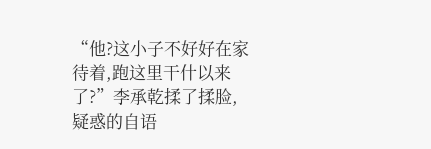“他?这小子不好好在家待着,跑这里干什以来了?”李承乾揉了揉脸,疑惑的自语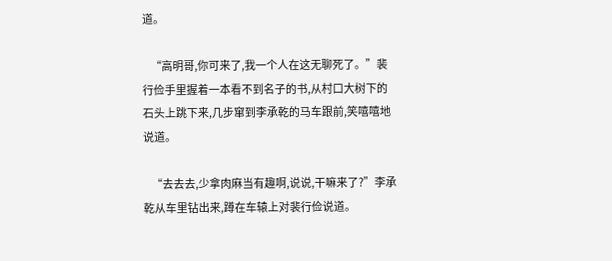道。

    “高明哥,你可来了,我一个人在这无聊死了。”裴行俭手里握着一本看不到名子的书,从村口大树下的石头上跳下来,几步窜到李承乾的马车跟前,笑嘻嘻地说道。

    “去去去,少拿肉麻当有趣啊,说说,干嘛来了?”李承乾从车里钻出来,蹲在车辕上对裴行俭说道。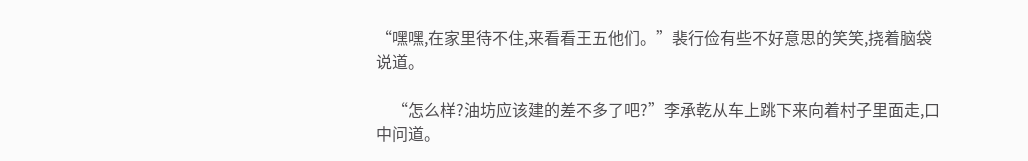“嘿嘿,在家里待不住,来看看王五他们。”裴行俭有些不好意思的笑笑,挠着脑袋说道。

    “怎么样?油坊应该建的差不多了吧?”李承乾从车上跳下来向着村子里面走,口中问道。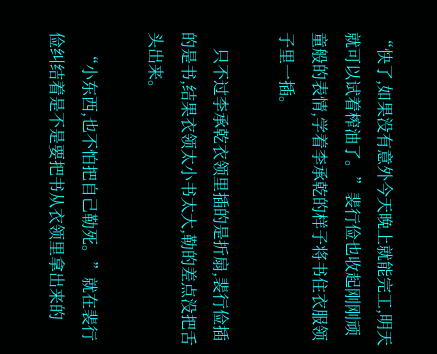“快了,如果没有意外今天晚上就能完工,明天就可以试着榨油了。”裴行俭也收起刚刚顽童般的表情,学着李承乾的样子将书住衣服领子里一插。

    只不过李承乾衣领里插的是折扇,裴行俭插的是书,结果衣领太小书太大,勒的差点没把舌头出来。

    “小东西,也不怕把自己勒死。”就在裴行俭纠结着是不是要把书从衣领里拿出来的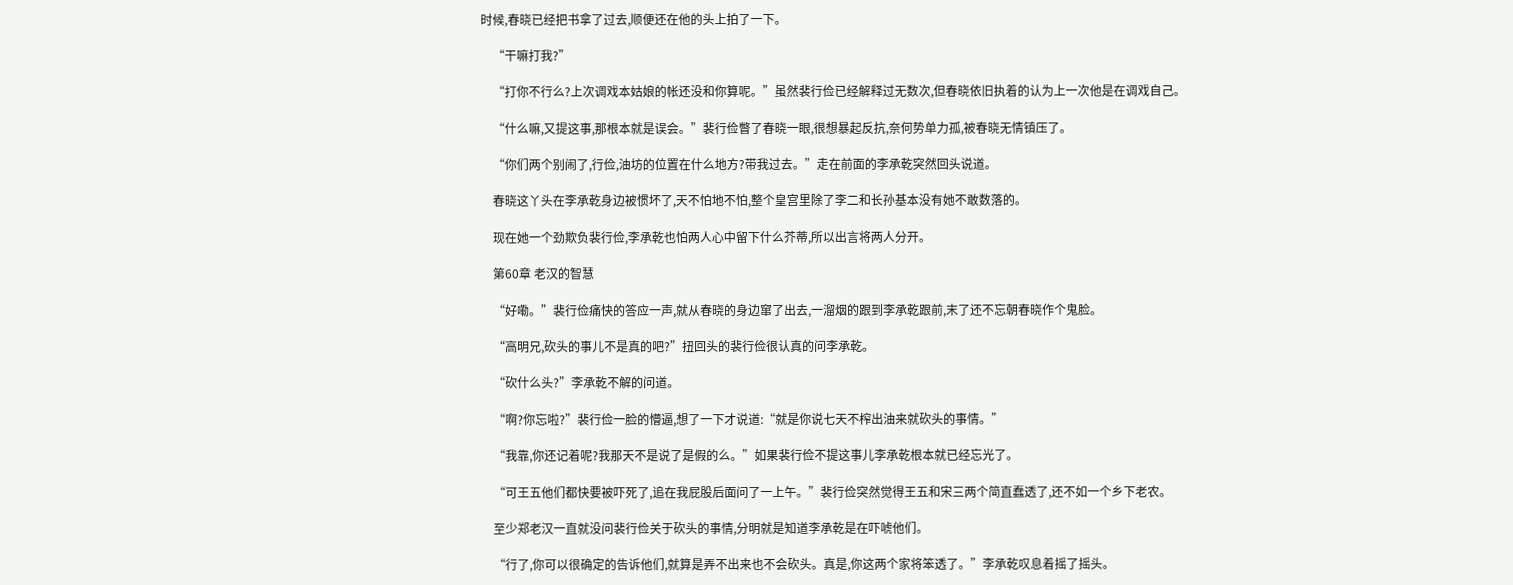时候,春晓已经把书拿了过去,顺便还在他的头上拍了一下。

    “干嘛打我?”

    “打你不行么?上次调戏本姑娘的帐还没和你算呢。”虽然裴行俭已经解释过无数次,但春晓依旧执着的认为上一次他是在调戏自己。

    “什么嘛,又提这事,那根本就是误会。”裴行俭瞥了春晓一眼,很想暴起反抗,奈何势单力孤,被春晓无情镇压了。

    “你们两个别闹了,行俭,油坊的位置在什么地方?带我过去。”走在前面的李承乾突然回头说道。

    春晓这丫头在李承乾身边被惯坏了,天不怕地不怕,整个皇宫里除了李二和长孙基本没有她不敢数落的。

    现在她一个劲欺负裴行俭,李承乾也怕两人心中留下什么芥蒂,所以出言将两人分开。

    第60章 老汉的智慧

    “好嘞。”裴行俭痛快的答应一声,就从春晓的身边窜了出去,一溜烟的跟到李承乾跟前,末了还不忘朝春晓作个鬼脸。

    “高明兄,砍头的事儿不是真的吧?”扭回头的裴行俭很认真的问李承乾。

    “砍什么头?”李承乾不解的问道。

    “啊?你忘啦?”裴行俭一脸的懵逼,想了一下才说道:“就是你说七天不榨出油来就砍头的事情。”

    “我靠,你还记着呢?我那天不是说了是假的么。”如果裴行俭不提这事儿李承乾根本就已经忘光了。

    “可王五他们都快要被吓死了,追在我屁股后面问了一上午。”裴行俭突然觉得王五和宋三两个简直蠢透了,还不如一个乡下老农。

    至少郑老汉一直就没问裴行俭关于砍头的事情,分明就是知道李承乾是在吓唬他们。

    “行了,你可以很确定的告诉他们,就算是弄不出来也不会砍头。真是,你这两个家将笨透了。”李承乾叹息着摇了摇头。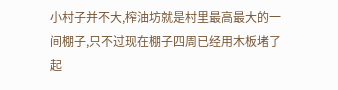小村子并不大,榨油坊就是村里最高最大的一间棚子,只不过现在棚子四周已经用木板堵了起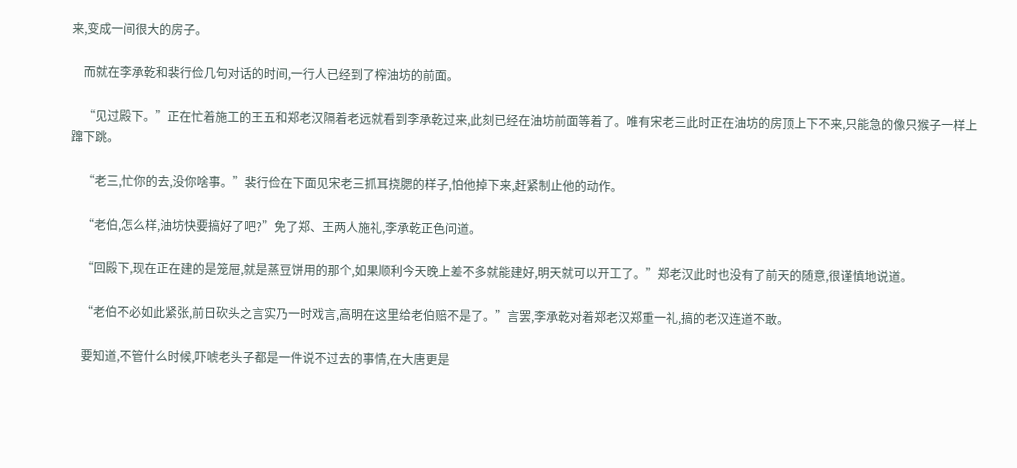来,变成一间很大的房子。

    而就在李承乾和裴行俭几句对话的时间,一行人已经到了榨油坊的前面。

    “见过殿下。”正在忙着施工的王五和郑老汉隔着老远就看到李承乾过来,此刻已经在油坊前面等着了。唯有宋老三此时正在油坊的房顶上下不来,只能急的像只猴子一样上蹿下跳。

    “老三,忙你的去,没你啥事。”裴行俭在下面见宋老三抓耳挠腮的样子,怕他掉下来,赶紧制止他的动作。

    “老伯,怎么样,油坊快要搞好了吧?”免了郑、王两人施礼,李承乾正色问道。

    “回殿下,现在正在建的是笼屉,就是蒸豆饼用的那个,如果顺利今天晚上差不多就能建好,明天就可以开工了。”郑老汉此时也没有了前天的随意,很谨慎地说道。

    “老伯不必如此紧张,前日砍头之言实乃一时戏言,高明在这里给老伯赔不是了。”言罢,李承乾对着郑老汉郑重一礼,搞的老汉连道不敢。

    要知道,不管什么时候,吓唬老头子都是一件说不过去的事情,在大唐更是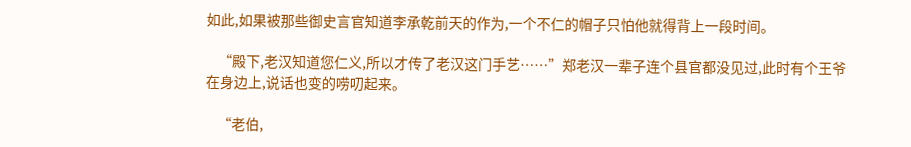如此,如果被那些御史言官知道李承乾前天的作为,一个不仁的帽子只怕他就得背上一段时间。

    “殿下,老汉知道您仁义,所以才传了老汉这门手艺……”郑老汉一辈子连个县官都没见过,此时有个王爷在身边上,说话也变的唠叨起来。

    “老伯,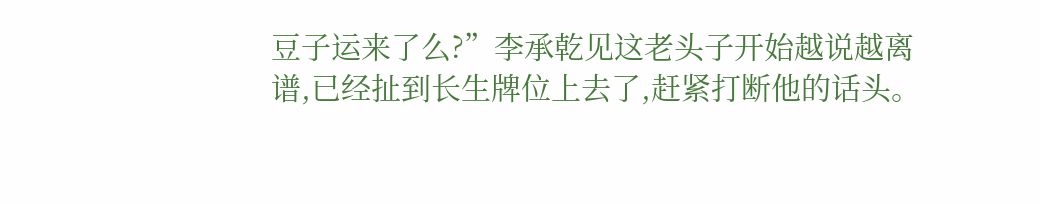豆子运来了么?”李承乾见这老头子开始越说越离谱,已经扯到长生牌位上去了,赶紧打断他的话头。